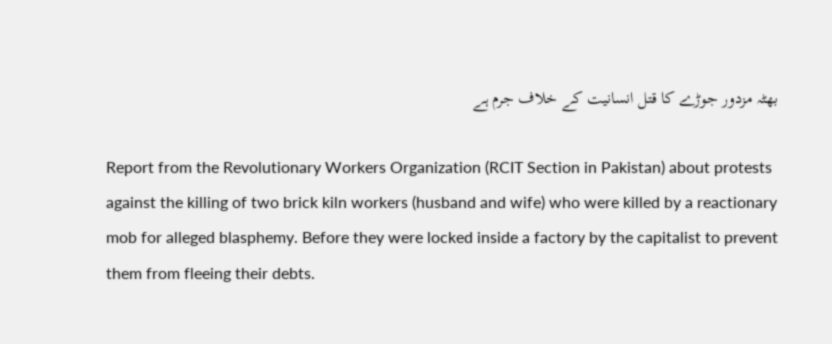بھٹہ مزدور جوڑے کا قتل انسانیت کے خلاف جرم ہے

Report from the Revolutionary Workers Organization (RCIT Section in Pakistan) about protests against the killing of two brick kiln workers (husband and wife) who were killed by a reactionary mob for alleged blasphemy. Before they were locked inside a factory by the capitalist to prevent them from fleeing their debts.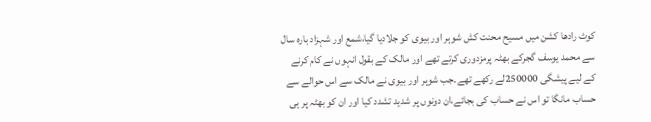کوٹ رادھا کشن میں مسیح محنت کش شوہر اور بیوی کو جلادیا گیا،شمع اور شہزاد بارہ سال سے محمد یوسف گجرکے بھٹہ پرمزدوری کرتے تھے اور مالک کے بقول انہوں نے کام کرنے کے لیے پیشگی 250000لے رکھے تھے۔جب شوہر اور بیوی نے مالک سے اس حوالے سے حساب مانگا تو اس نے حساب کی بجائے،ان دونوں پر شدید تشدد کیا اور ان کو بھٹہ پر ہی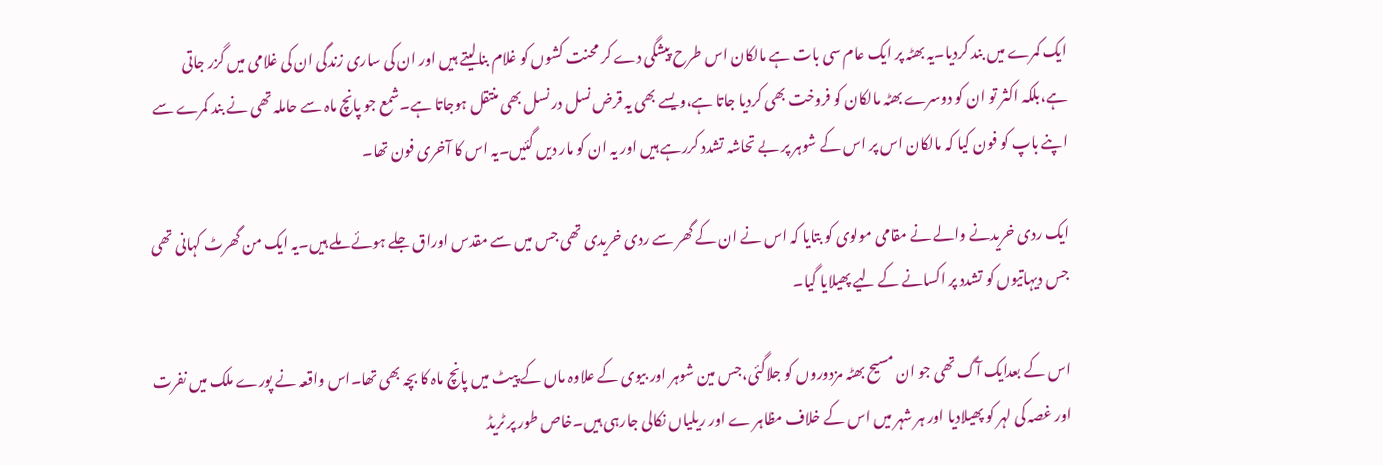ایک کمرے میں بند کردیا۔یہ بھٹہ پر ایک عام سی بات ہے مالکان اس طرح پیشگی دے کر محنت کشوں کو غلام بنالیتے ہیں اور ان کی ساری زندگی ان کی غلامی میں گزر جاتی ہے،بلکہ اکثر تو ان کو دوسرے بھٹہ مالکان کو فروخت بھی کردیا جاتا ہے،ویسے بھی یہ قرض نسل در نسل بھی منتقل ہوجاتا ہے۔شمع جو پانچ ماہ سے حاملہ تھی نے بند کمرے سے اپنے باپ کو فون کیا کہ مالکان اس پر اس کے شوہر پر بے تحاشہ تشدد کررہے ہیں اور یہ ان کو مار دیں گئیں۔یہ اس کا آخری فون تھا۔

ایک ردی خریدنے والے نے مقامی مولوی کو بتایا کہ اس نے ان کے گھر سے ردی خریدی تھی جس میں سے مقدس اوراق جلے ہوئے ملے ہیں۔یہ ایک من گھرٹ کہانی تھی جس دیہاتیوں کو تشدد پر اکسانے کے لیے پھیلایا گیا۔

اس کے بعدایک آگ تھی جو ان مسیح بھٹہ مزدوروں کو جلاگئی،جس مین شوہر اور بیوی کے علاوہ ماں کے پیٹ میں پانچ ماہ کا بچہ بھی تھا۔اس واقعہ نے پورے ملک میں نفرت اور غصہ کی لہر کو پھیلادیا اور ہر شہر میں اس کے خلاف مظاہر ے اور ریلیاں نکالی جارہی ہیں۔خاص طور پر ٹریڈ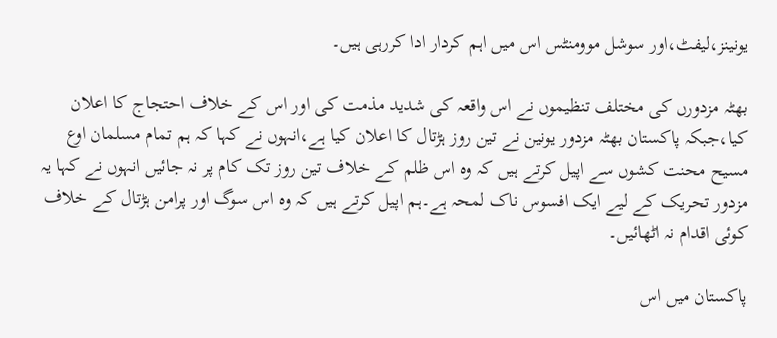یونینز،لیفٹ،اور سوشل موومنٹس اس میں اہم کردار ادا کررہی ہیں۔

بھٹہ مزدورں کی مختلف تنظیموں نے اس واقعہ کی شدید مذمت کی اور اس کے خلاف احتجاج کا اعلان کیا،جبکہ پاکستان بھٹہ مزدور یونین نے تین روز ہڑتال کا اعلان کیا ہے،انہوں نے کہا کہ ہم تمام مسلمان اوع مسیح محنت کشوں سے اپیل کرتے ہیں کہ وہ اس ظلم کے خلاف تین روز تک کام پر نہ جائیں انہوں نے کہا یہ مزدور تحریک کے لیے ایک افسوس ناک لمحہ ہے۔ہم اپیل کرتے ہیں کہ وہ اس سوگ اور پرامن ہڑتال کے خلاف کوئی اقدام نہ اٹھائیں۔

پاکستان میں اس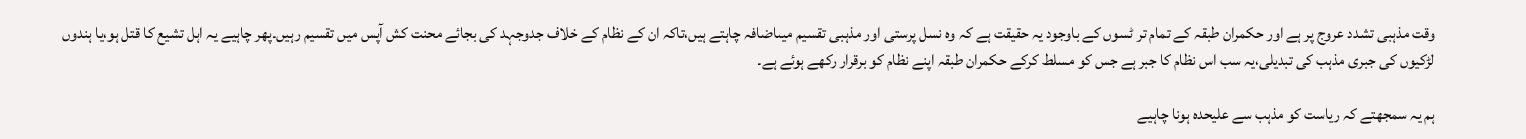وقت مذہبی تشدد عروج پر ہے اور حکمران طبقہ کے تمام تر ٹسوں کے باوجود یہ حقیقت ہے کہ وہ نسل پرستی اور مذہبی تقسیم میںاضافہ چاہتے ہیں،تاکہ ان کے نظام کے خلاف جدوجہد کی بجائے محنت کش آپس میں تقسیم رہیں۔پھر چاہیے یہ اہل تشیع کا قتل ہو،یا ہندوں لڑکیوں کی جبری مذہب کی تبدیلی،یہ سب اس نظام کا جبر ہے جس کو مسلط کرکے حکمران طبقہ اپنے نظام کو برقرار رکھے ہوئے ہے۔

ہم یہ سمجھتے کہ ریاست کو مذہب سے علیحدہ ہونا چاہیے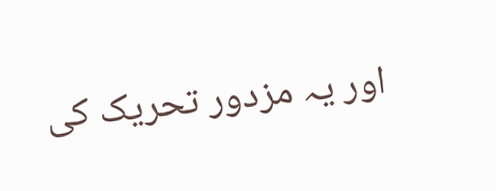اور یہ مزدور تحریک کی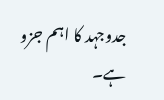جدوجہد کا اہم جزو ہے۔